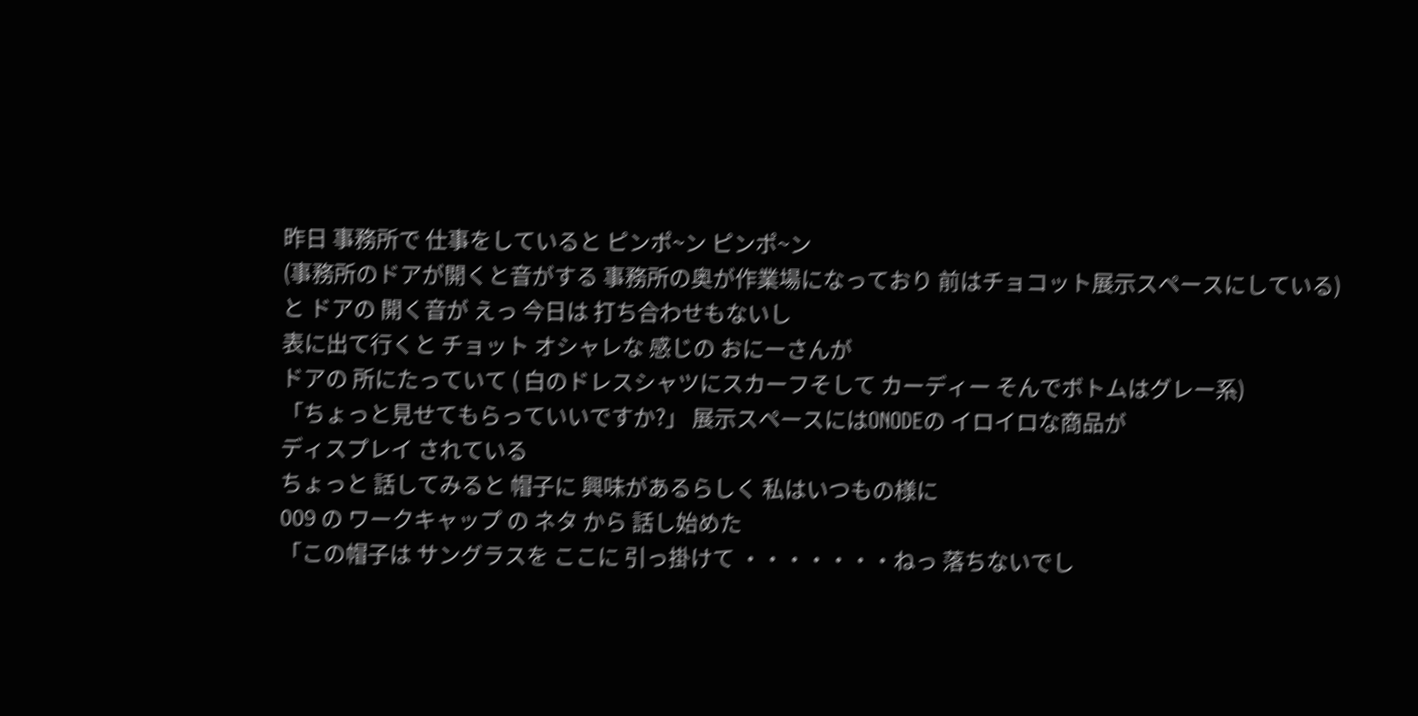昨日 事務所で 仕事をしていると ピンポ~ン ピンポ~ン
(事務所のドアが開くと音がする 事務所の奥が作業場になっており 前はチョコット展示スペースにしている)
と ドアの 開く音が えっ 今日は 打ち合わせもないし
表に出て行くと チョット オシャレな 感じの おにーさんが
ドアの 所にたっていて ( 白のドレスシャツにスカーフそして カーディー そんでボトムはグレー系)
「ちょっと見せてもらっていいですか?」 展示スペースにはONODEの イロイロな商品が
ディスプレイ されている
ちょっと 話してみると 帽子に 興味があるらしく 私はいつもの様に
009 の ワークキャップ の ネタ から 話し始めた
「この帽子は サングラスを ここに 引っ掛けて ・・・・・・・ねっ 落ちないでし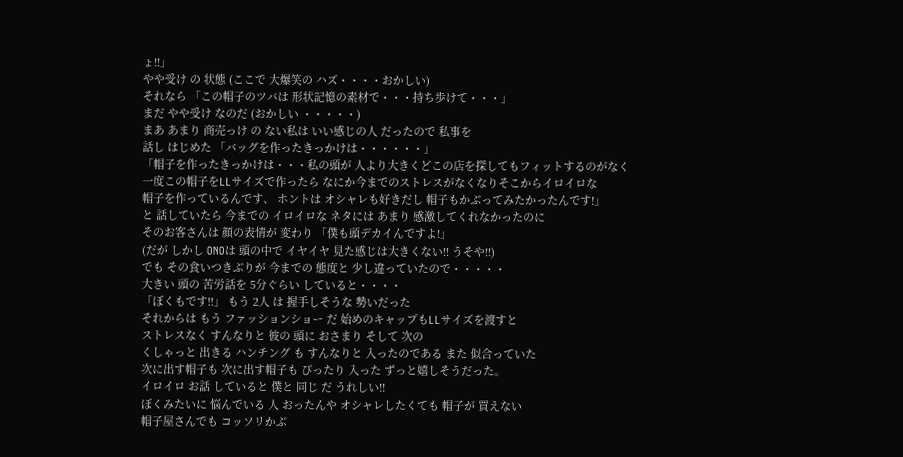ょ!!」
やや受け の 状態 (ここで 大爆笑の ハズ・・・・おかしい)
それなら 「この帽子のツバは 形状記憶の素材で・・・持ち歩けて・・・」
まだ やや受け なのだ (おかしい ・・・・・)
まあ あまり 商売っけ の ない私は いい感じの人 だったので 私事を
話し はじめた 「バッグを作ったきっかけは・・・・・・」
「帽子を作ったきっかけは・・・私の頭が 人より大きくどこの店を探してもフィットするのがなく
一度この帽子をLLサイズで作ったら なにか今までのストレスがなくなりそこからイロイロな
帽子を作っているんです、 ホントは オシャレも好きだし 帽子もかぶってみたかったんです!」
と 話していたら 今までの イロイロな ネタには あまり 感激してくれなかったのに
そのお客さんは 顔の表情が 変わり 「僕も頭デカイんですよ!」
(だが しかし ONOは 頭の中で イヤイヤ 見た感じは大きくない!! うそや!!)
でも その食いつきぶりが 今までの 態度と 少し違っていたので・・・・・
大きい 頭の 苦労話を 5分ぐらい していると・・・・
「ぼくもです!!」 もう 2人 は 握手しそうな 勢いだった
それからは もう ファッションショー だ 始めのキャップもLLサイズを渡すと
ストレスなく すんなりと 彼の 頭に おさまり そして 次の
くしゃっと 出きる ハンチング も すんなりと 入ったのである また 似合っていた
次に出す帽子も 次に出す帽子も ぴったり 入った ずっと嬉しそうだった。
イロイロ お話 していると 僕と 同じ だ うれしい!!
ぼくみたいに 悩んでいる 人 おったんや オシャレしたくても 帽子が 買えない
帽子屋さんでも コッソリかぶ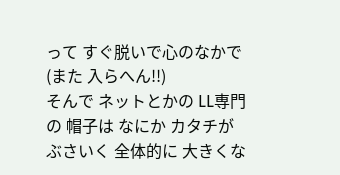って すぐ脱いで心のなかで (また 入らへん!!)
そんで ネットとかの LL専門の 帽子は なにか カタチが ぶさいく 全体的に 大きくな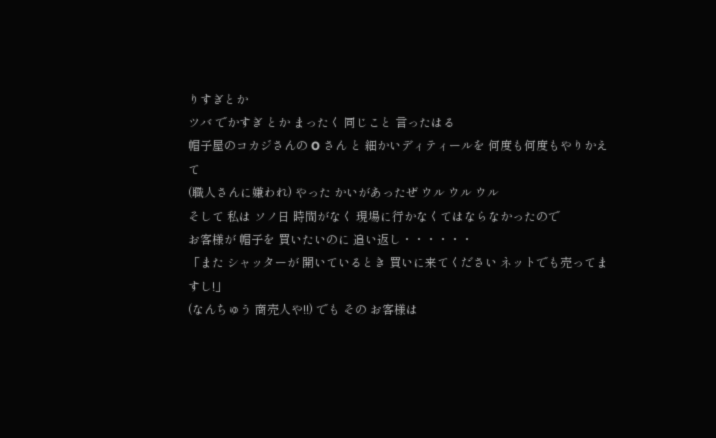りすぎとか
ツバ でかすぎ とか まったく 同じこと 言ったはる
帽子屋のコカジさんの O さん と 細かいディティールを 何度も何度もやりかえて
(職人さんに嫌われ) やった かいがあったぜ ウル ウル ウル
そして 私は ソノ日 時間がなく 現場に行かなくてはならなかったので
お客様が 帽子を 買いたいのに 追い返し・・・・・・
「また シャッターが 開いているとき 買いに来てください ネットでも売ってますし!」
(なんちゅう 商売人や!!) でも その お客様は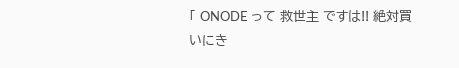「 ONODE って 救世主 ですは!! 絶対買いにき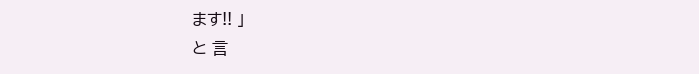ます!! 」
と 言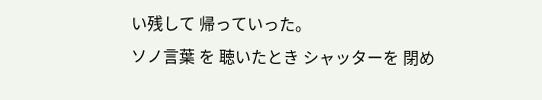い残して 帰っていった。
ソノ言葉 を 聴いたとき シャッターを 閉め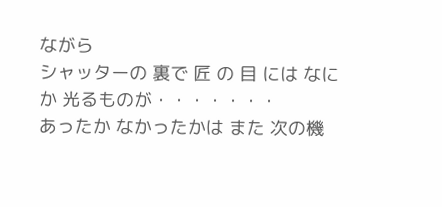ながら
シャッターの 裏で 匠 の 目 には なにか 光るものが・・・・・・・
あったか なかったかは また 次の機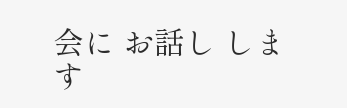会に お話し します